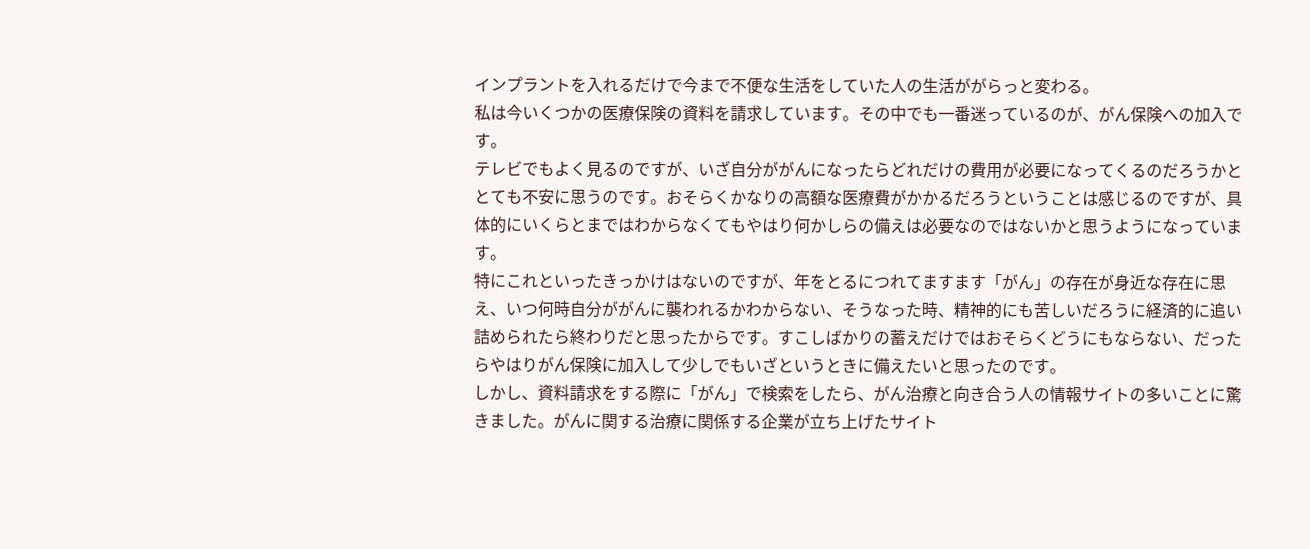インプラントを入れるだけで今まで不便な生活をしていた人の生活ががらっと変わる。
私は今いくつかの医療保険の資料を請求しています。その中でも一番迷っているのが、がん保険への加入です。
テレビでもよく見るのですが、いざ自分ががんになったらどれだけの費用が必要になってくるのだろうかととても不安に思うのです。おそらくかなりの高額な医療費がかかるだろうということは感じるのですが、具体的にいくらとまではわからなくてもやはり何かしらの備えは必要なのではないかと思うようになっています。
特にこれといったきっかけはないのですが、年をとるにつれてますます「がん」の存在が身近な存在に思え、いつ何時自分ががんに襲われるかわからない、そうなった時、精神的にも苦しいだろうに経済的に追い詰められたら終わりだと思ったからです。すこしばかりの蓄えだけではおそらくどうにもならない、だったらやはりがん保険に加入して少しでもいざというときに備えたいと思ったのです。
しかし、資料請求をする際に「がん」で検索をしたら、がん治療と向き合う人の情報サイトの多いことに驚きました。がんに関する治療に関係する企業が立ち上げたサイト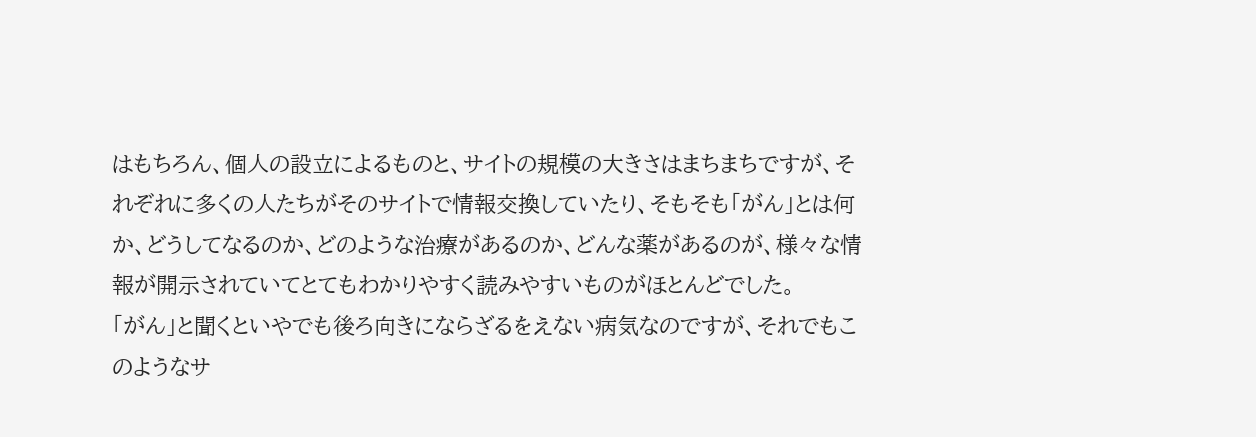はもちろん、個人の設立によるものと、サイトの規模の大きさはまちまちですが、それぞれに多くの人たちがそのサイトで情報交換していたり、そもそも「がん」とは何か、どうしてなるのか、どのような治療があるのか、どんな薬があるのが、様々な情報が開示されていてとてもわかりやすく読みやすいものがほとんどでした。
「がん」と聞くといやでも後ろ向きにならざるをえない病気なのですが、それでもこのようなサ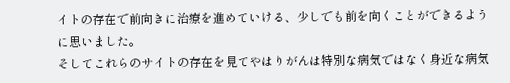イトの存在で前向きに治療を進めていける、少しでも前を向くことができるように思いました。
そしてこれらのサイトの存在を見てやはりがんは特別な病気ではなく身近な病気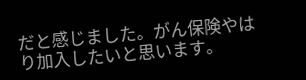だと感じました。がん保険やはり加入したいと思います。